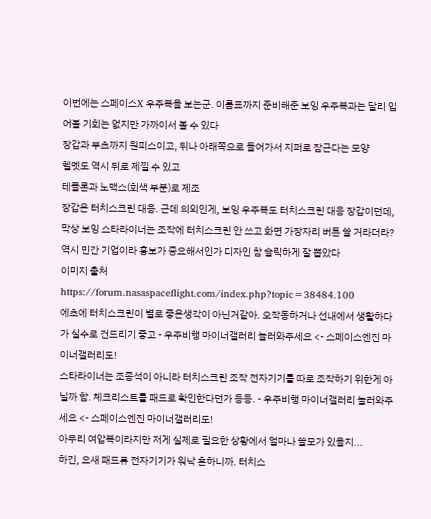이번에는 스페이스X 우주복을 보는군. 이름표까지 준비해준 보잉 우주복과는 달리 입어볼 기회는 없지만 가까이서 볼 수 있다
장갑과 부츠까지 원피스이고, 뒤나 아래쪽으로 들어가서 지퍼로 잠근다는 모양
헬멧도 역시 뒤로 제낄 수 있고
테플론과 노맥스(회색 부분)로 제조
장갑은 터치스크린 대응. 근데 의외인게, 보잉 우주복도 터치스크린 대응 장갑이던데, 막상 보잉 스타라이너는 조작에 터치스크린 안 쓰고 화면 가장자리 버튼 쓸 거라더라?
역시 민간 기업이라 홍보가 중요해서인가 디자인 참 슬릭하게 잘 뽑았다
이미지 출처
https://forum.nasaspaceflight.com/index.php?topic=38484.100
에초에 터치스크린이 별로 좋은생각이 아닌거같아. 오작동하거나 선내에서 생활하다가 실수로 건드리기 좋고 - 우주비행 마이너갤러리 놀러와주세요 <- 스페이스엔진 마이너갤러리도!
스타라이너는 조종석이 아니라 터치스크린 조작 전자기기를 따로 조작하기 위한게 아닐까 함. 체크리스트를 패드로 확인한다던가 등등. - 우주비행 마이너갤러리 놀러와주세요 <- 스페이스엔진 마이너갤러리도!
아무리 여압복이라지만 저게 실제로 필요한 상황에서 얼마나 쓸모가 있을지...
하긴, 요새 패드류 전자기기가 워낙 흔하니까. 터치스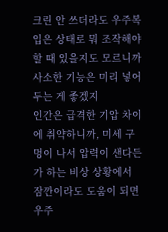크린 안 쓰더라도 우주복 입은 상태로 뭐 조작해야 할 때 있을지도 모르니까 사소한 기능은 미리 넣어두는 게 좋겠지
인간은 급격한 기압 차이에 취약하니까, 미세 구멍이 나서 압력이 샌다든가 하는 비상 상황에서 잠깐이라도 도움이 되면 우주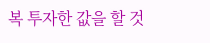복 투자한 값을 할 것